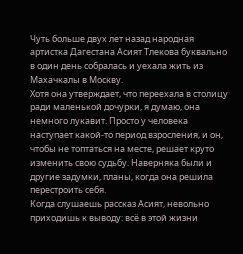Чуть больше двух лет назад народная артистка Дагестана Асият Тлекова буквально в один день собралась и уехала жить из Махачкалы в Москву.
Хотя она утверждает, что переехала в столицу ради маленькой дочурки, я думаю, она немного лукавит. Просто у человека наступает какой-то период взросления, и он, чтобы не топтаться на месте, решает круто изменить свою судьбу. Наверняка были и другие задумки, планы, когда она решила перестроить себя.
Когда слушаешь рассказ Асият, невольно приходишь к выводу: всё в этой жизни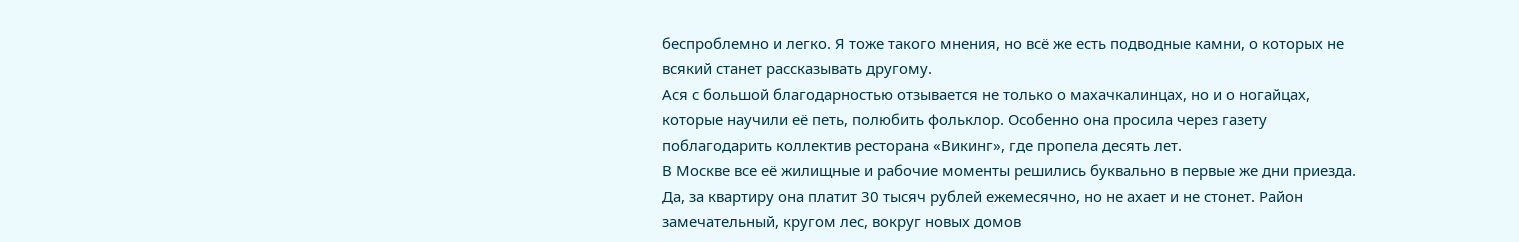беспроблемно и легко. Я тоже такого мнения, но всё же есть подводные камни, о которых не всякий станет рассказывать другому.
Ася с большой благодарностью отзывается не только о махачкалинцах, но и о ногайцах, которые научили её петь, полюбить фольклор. Особенно она просила через газету поблагодарить коллектив ресторана «Викинг», где пропела десять лет.
В Москве все её жилищные и рабочие моменты решились буквально в первые же дни приезда. Да, за квартиру она платит 30 тысяч рублей ежемесячно, но не ахает и не стонет. Район замечательный, кругом лес, вокруг новых домов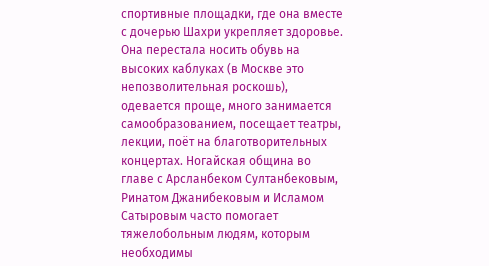спортивные площадки, где она вместе с дочерью Шахри укрепляет здоровье.
Она перестала носить обувь на высоких каблуках (в Москве это непозволительная роскошь), одевается проще, много занимается самообразованием, посещает театры, лекции, поёт на благотворительных концертах. Ногайская община во главе с Арсланбеком Султанбековым, Ринатом Джанибековым и Исламом Сатыровым часто помогает тяжелобольным людям, которым необходимы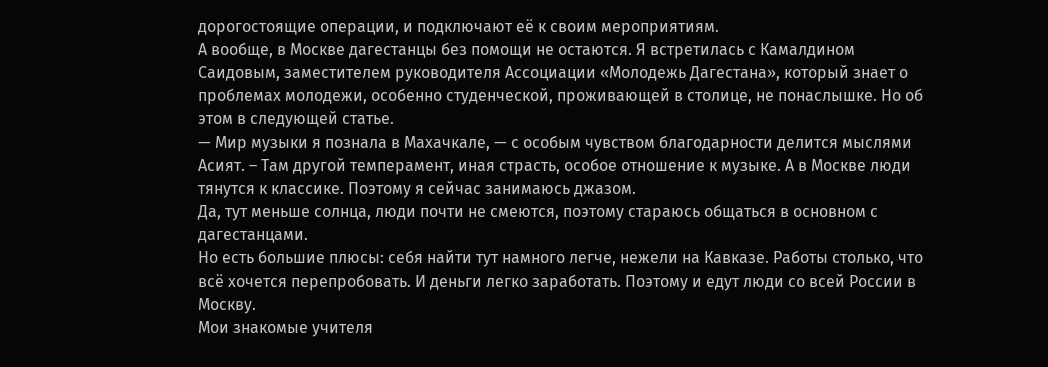дорогостоящие операции, и подключают её к своим мероприятиям.
А вообще, в Москве дагестанцы без помощи не остаются. Я встретилась с Камалдином Саидовым, заместителем руководителя Ассоциации «Молодежь Дагестана», который знает о проблемах молодежи, особенно студенческой, проживающей в столице, не понаслышке. Но об этом в следующей статье.
— Мир музыки я познала в Махачкале, — с особым чувством благодарности делится мыслями Асият. – Там другой темперамент, иная страсть, особое отношение к музыке. А в Москве люди тянутся к классике. Поэтому я сейчас занимаюсь джазом.
Да, тут меньше солнца, люди почти не смеются, поэтому стараюсь общаться в основном с дагестанцами.
Но есть большие плюсы: себя найти тут намного легче, нежели на Кавказе. Работы столько, что всё хочется перепробовать. И деньги легко заработать. Поэтому и едут люди со всей России в Москву.
Мои знакомые учителя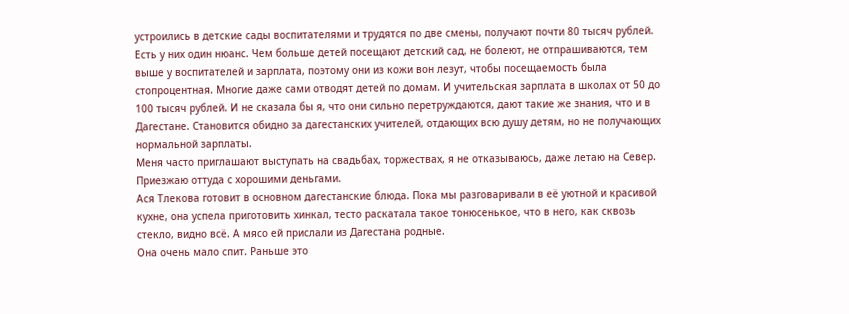устроились в детские сады воспитателями и трудятся по две смены, получают почти 80 тысяч рублей. Есть у них один нюанс. Чем больше детей посещают детский сад, не болеют, не отпрашиваются, тем выше у воспитателей и зарплата, поэтому они из кожи вон лезут, чтобы посещаемость была стопроцентная. Многие даже сами отводят детей по домам. И учительская зарплата в школах от 50 до 100 тысяч рублей. И не сказала бы я, что они сильно перетруждаются, дают такие же знания, что и в Дагестане. Становится обидно за дагестанских учителей, отдающих всю душу детям, но не получающих нормальной зарплаты.
Меня часто приглашают выступать на свадьбах, торжествах, я не отказываюсь, даже летаю на Север. Приезжаю оттуда с хорошими деньгами.
Ася Тлекова готовит в основном дагестанские блюда. Пока мы разговаривали в её уютной и красивой кухне, она успела приготовить хинкал, тесто раскатала такое тонюсенькое, что в него, как сквозь стекло, видно всё. А мясо ей прислали из Дагестана родные.
Она очень мало спит. Раньше это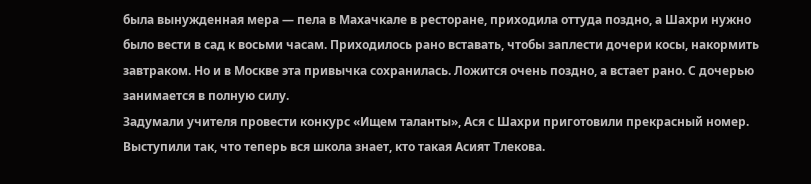была вынужденная мера — пела в Махачкале в ресторане, приходила оттуда поздно, а Шахри нужно было вести в сад к восьми часам. Приходилось рано вставать, чтобы заплести дочери косы, накормить завтраком. Но и в Москве эта привычка сохранилась. Ложится очень поздно, а встает рано. С дочерью занимается в полную силу.
Задумали учителя провести конкурс «Ищем таланты», Ася с Шахри приготовили прекрасный номер. Выступили так, что теперь вся школа знает, кто такая Асият Тлекова.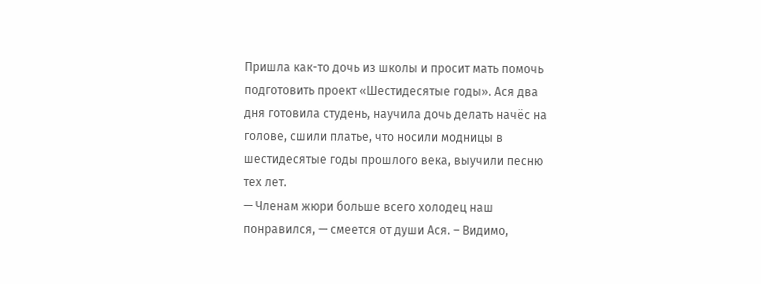Пришла как-то дочь из школы и просит мать помочь подготовить проект «Шестидесятые годы». Ася два дня готовила студень, научила дочь делать начёс на голове, сшили платье, что носили модницы в шестидесятые годы прошлого века, выучили песню тех лет.
— Членам жюри больше всего холодец наш понравился, — смеется от души Ася. – Видимо,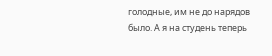голодные, им не до нарядов было. А я на студень теперь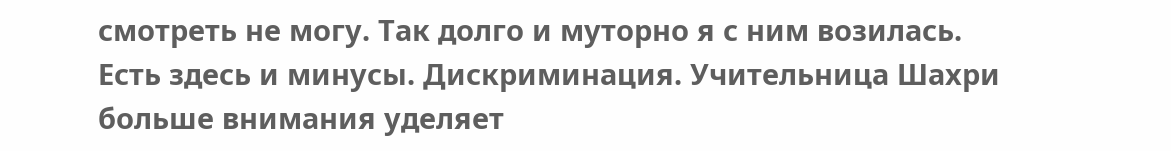смотреть не могу. Так долго и муторно я с ним возилась.
Есть здесь и минусы. Дискриминация. Учительница Шахри больше внимания уделяет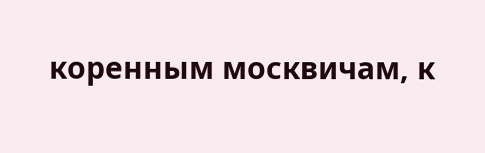коренным москвичам, к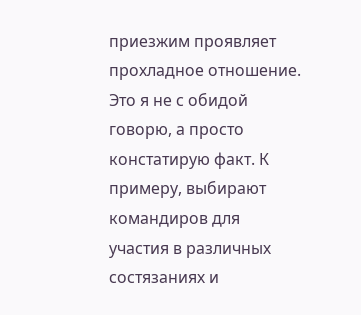приезжим проявляет прохладное отношение. Это я не с обидой говорю, а просто констатирую факт. К примеру, выбирают командиров для участия в различных состязаниях и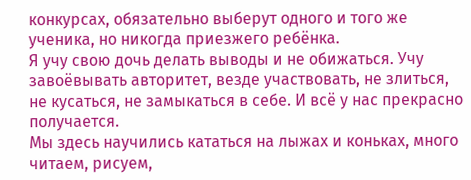конкурсах, обязательно выберут одного и того же ученика, но никогда приезжего ребёнка.
Я учу свою дочь делать выводы и не обижаться. Учу завоёвывать авторитет, везде участвовать, не злиться, не кусаться, не замыкаться в себе. И всё у нас прекрасно получается.
Мы здесь научились кататься на лыжах и коньках, много читаем, рисуем,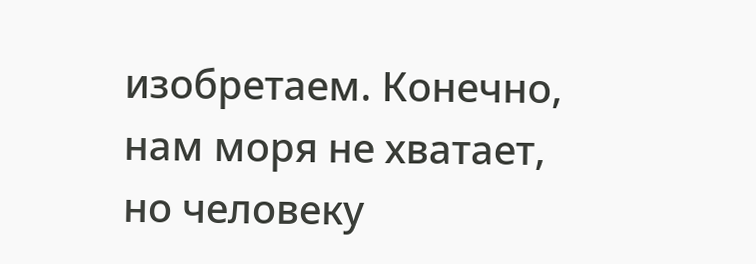изобретаем. Конечно, нам моря не хватает, но человеку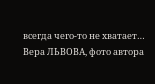всегда чего-то не хватает…
Вера ЛЬВОВА, фото автора